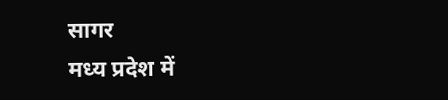सागर
मध्य प्रदेश में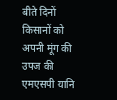बीते दिनों किसानों को अपनी मूंग की उपज की एमएसपी यानि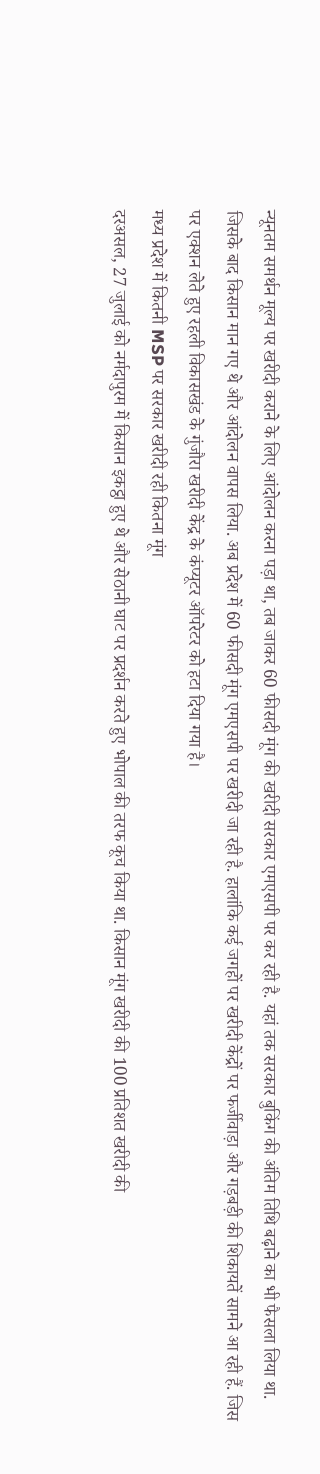न्यूनतम समर्थन मूल्य पर खरीदी कराने के लिए आंदोलन करना पड़ा था, तब जाकर 60 फीसदी मूंग की खरीदी सरकार एमएसपी पर कर रही है. यहां तक सरकार बुकिंग की अंतिम तिथि बढ़ाने का भी फैसला लिया था. जिसके बाद किसान मान गए थे और आंदोलन वापस लिया. अब प्रदेश में 60 फीसदी मूंग एमएसपी पर खरीदी जा रही है. हालांकि कई जगहों पर खरीदी केंद्रों पर फर्जीवाड़ा और गड़बड़ी की शिकायतें सामने आ रही हैं. जिस पर एक्शन लेते हुए रहली विकासखंड के गुंजौरा खरीदी केंद्र के कंप्यूटर ऑपरेटर को हटा दिया गया है।
मध्य प्रदेश में कितनी MSP पर सरकार खरीदी रही कितना मूंग
दरअसल, 27 जुलाई को नर्मदापुरम में किसान इकट्ठा हुए थे और सेठानी घाट पर प्रदर्शन करते हुए भोपाल की तरफ कूच किया था. किसान मूंग खरीदी की 100 प्रतिशत खरीदी की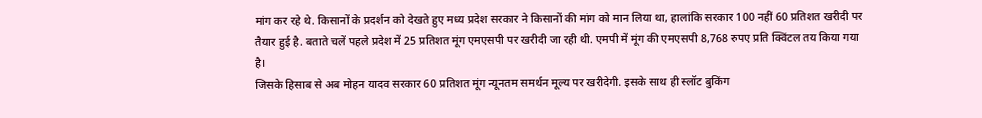मांग कर रहे थे. किसानों के प्रदर्शन को देखते हुए मध्य प्रदेश सरकार ने किसानों की मांग को मान लिया था, हालांकि सरकार 100 नहीं 60 प्रतिशत खरीदी पर तैयार हुई है. बताते चलें पहले प्रदेश में 25 प्रतिशत मूंग एमएसपी पर खरीदी जा रही थी. एमपी में मूंग की एमएसपी 8,768 रुपए प्रति क्विंटल तय किया गया है।
जिसके हिसाब से अब मोहन यादव सरकार 60 प्रतिशत मूंग न्यूनतम समर्थन मूल्य पर खरीदेगी. इसके साथ ही स्लॉट बुकिंग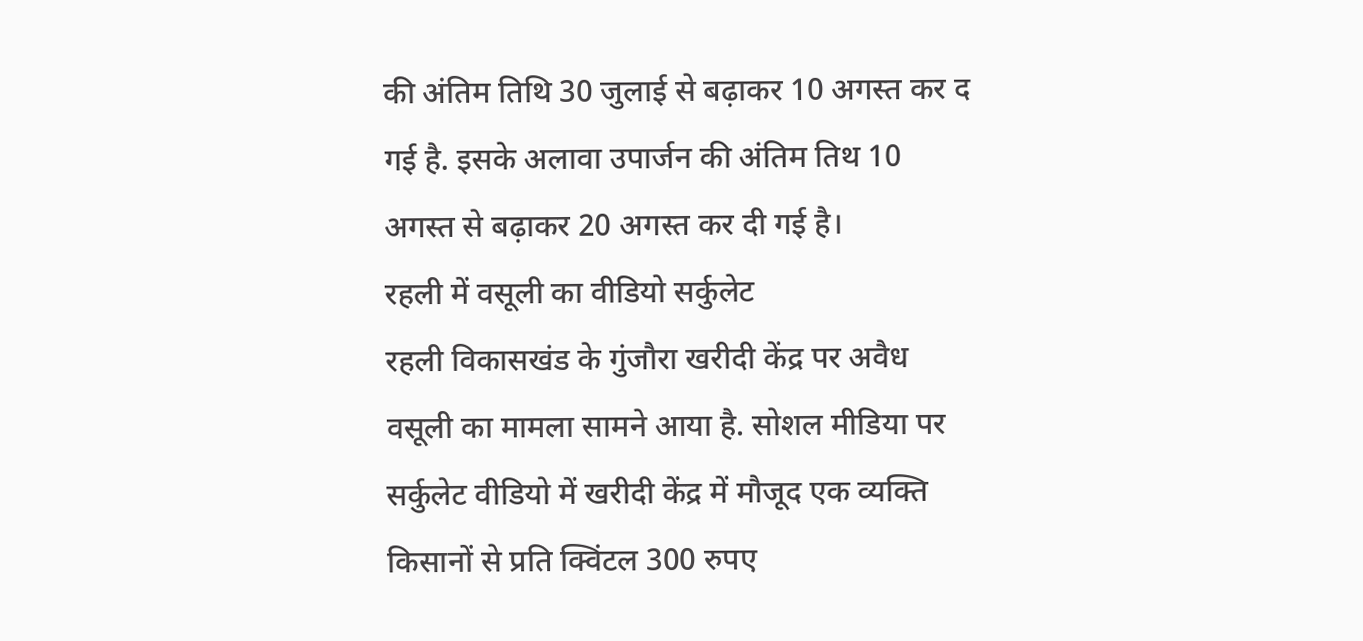की अंतिम तिथि 30 जुलाई से बढ़ाकर 10 अगस्त कर द गई है. इसके अलावा उपार्जन की अंतिम तिथ 10 अगस्त से बढ़ाकर 20 अगस्त कर दी गई है।
रहली में वसूली का वीडियो सर्कुलेट
रहली विकासखंड के गुंजौरा खरीदी केंद्र पर अवैध वसूली का मामला सामने आया है. सोशल मीडिया पर सर्कुलेट वीडियो में खरीदी केंद्र में मौजूद एक व्यक्ति किसानों से प्रति क्विंटल 300 रुपए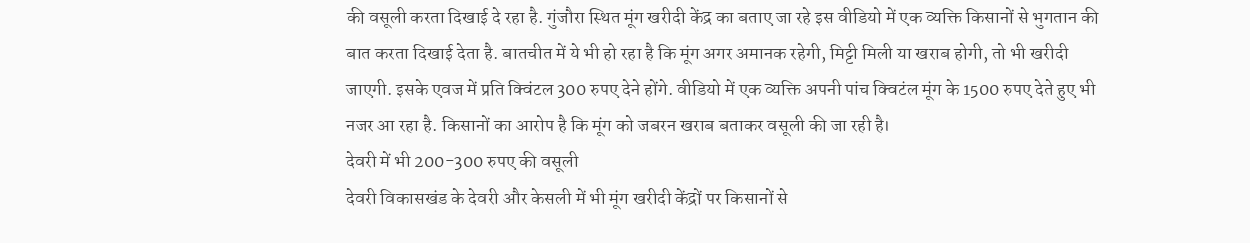की वसूली करता दिखाई दे रहा है. गुंजौरा स्थित मूंग खरीदी केंद्र का बताए जा रहे इस वीडियो में एक व्यक्ति किसानों से भुगतान की बात करता दिखाई देता है. बातचीत में ये भी हो रहा है कि मूंग अगर अमानक रहेगी, मिट्टी मिली या खराब होगी, तो भी खरीदी जाएगी. इसके एवज में प्रति क्विंटल 300 रुपए देने होंगे. वीडियो में एक व्यक्ति अपनी पांच क्विटंल मूंग के 1500 रुपए देते हुए भी नजर आ रहा है. किसानों का आरोप है कि मूंग को जबरन खराब बताकर वसूली की जा रही है।
देवरी में भी 200-300 रुपए की वसूली
देवरी विकासखंड के देवरी और केसली में भी मूंग खरीदी केंद्रों पर किसानों से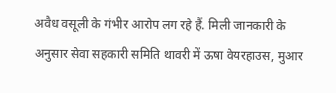अवैध वसूली के गंभीर आरोप लग रहे हैं. मिली जानकारी के अनुसार सेवा सहकारी समिति थावरी में ऊषा वेयरहाउस, मुआर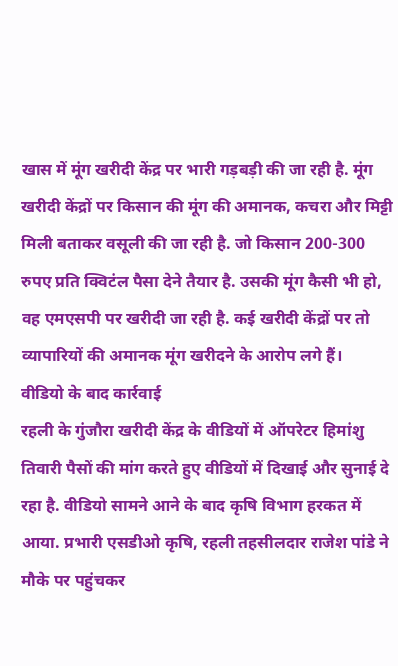खास में मूंग खरीदी केंद्र पर भारी गड़बड़ी की जा रही है. मूंग खरीदी केंद्रों पर किसान की मूंग की अमानक, कचरा और मिट्टी मिली बताकर वसूली की जा रही है. जो किसान 200-300 रुपए प्रति क्विटंल पैसा देने तैयार है. उसकी मूंग कैसी भी हो, वह एमएसपी पर खरीदी जा रही है. कई खरीदी केंद्रों पर तो व्यापारियों की अमानक मूंग खरीदने के आरोप लगे हैं।
वीडियो के बाद कार्रवाई
रहली के गुंजौरा खरीदी केंद्र के वीडियों में ऑपरेटर हिमांशु तिवारी पैसों की मांग करते हुए वीडियों में दिखाई और सुनाई दे रहा है. वीडियो सामने आने के बाद कृषि विभाग हरकत में आया. प्रभारी एसडीओ कृषि, रहली तहसीलदार राजेश पांडे ने मौके पर पहुंचकर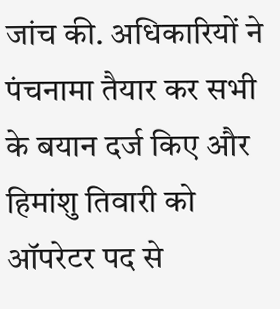जांच की. अधिकारियों ने पंचनामा तैयार कर सभी के बयान दर्ज किए और हिमांशु तिवारी को ऑपरेटर पद से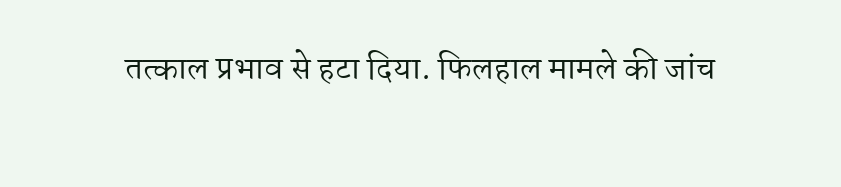तत्काल प्रभाव से हटा दिया. फिलहाल मामले की जांच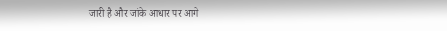जारी है और जांके आधार पर आगे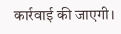कार्रवाई की जाएगी।